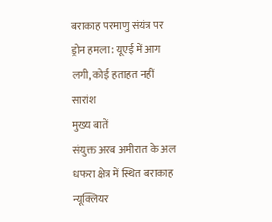बराकाह परमाणु संयंत्र पर ड्रोन हमला: यूएई में आग लगी, कोई हताहत नहीं
सारांश
मुख्य बातें
संयुक्त अरब अमीरात के अल धफरा क्षेत्र में स्थित बराकाह न्यूक्लियर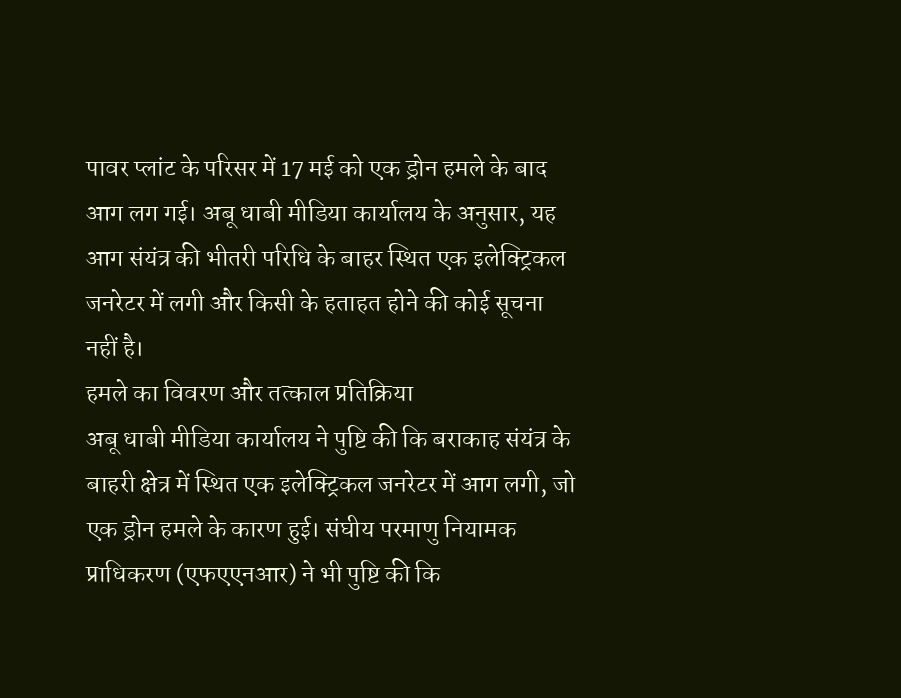पावर प्लांट के परिसर में 17 मई को एक ड्रोन हमले के बाद आग लग गई। अबू धाबी मीडिया कार्यालय के अनुसार, यह आग संयंत्र की भीतरी परिधि के बाहर स्थित एक इलेक्ट्रिकल जनरेटर में लगी और किसी के हताहत होने की कोई सूचना नहीं है।
हमले का विवरण और तत्काल प्रतिक्रिया
अबू धाबी मीडिया कार्यालय ने पुष्टि की कि बराकाह संयंत्र के बाहरी क्षेत्र में स्थित एक इलेक्ट्रिकल जनरेटर में आग लगी, जो एक ड्रोन हमले के कारण हुई। संघीय परमाणु नियामक प्राधिकरण (एफएएनआर) ने भी पुष्टि की कि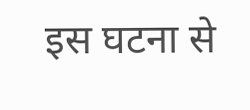इस घटना से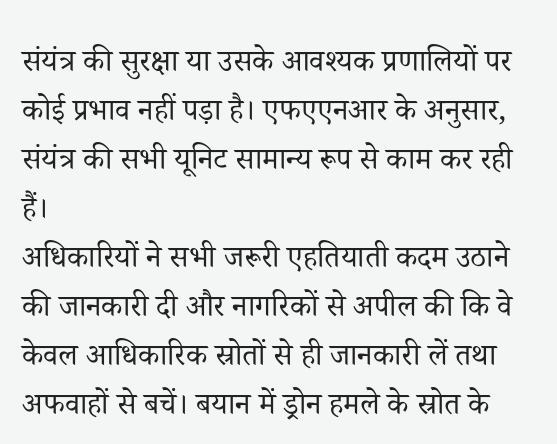संयंत्र की सुरक्षा या उसके आवश्यक प्रणालियों पर कोई प्रभाव नहीं पड़ा है। एफएएनआर के अनुसार, संयंत्र की सभी यूनिट सामान्य रूप से काम कर रही हैं।
अधिकारियों ने सभी जरूरी एहतियाती कदम उठाने की जानकारी दी और नागरिकों से अपील की कि वे केवल आधिकारिक स्रोतों से ही जानकारी लें तथा अफवाहों से बचें। बयान में ड्रोन हमले के स्रोत के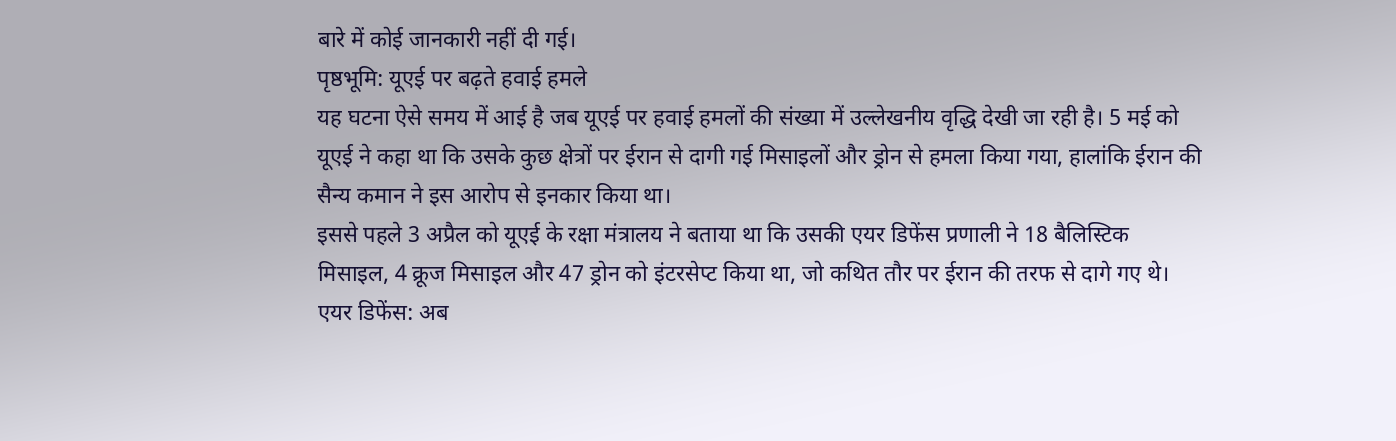बारे में कोई जानकारी नहीं दी गई।
पृष्ठभूमि: यूएई पर बढ़ते हवाई हमले
यह घटना ऐसे समय में आई है जब यूएई पर हवाई हमलों की संख्या में उल्लेखनीय वृद्धि देखी जा रही है। 5 मई को यूएई ने कहा था कि उसके कुछ क्षेत्रों पर ईरान से दागी गई मिसाइलों और ड्रोन से हमला किया गया, हालांकि ईरान की सैन्य कमान ने इस आरोप से इनकार किया था।
इससे पहले 3 अप्रैल को यूएई के रक्षा मंत्रालय ने बताया था कि उसकी एयर डिफेंस प्रणाली ने 18 बैलिस्टिक मिसाइल, 4 क्रूज मिसाइल और 47 ड्रोन को इंटरसेप्ट किया था, जो कथित तौर पर ईरान की तरफ से दागे गए थे।
एयर डिफेंस: अब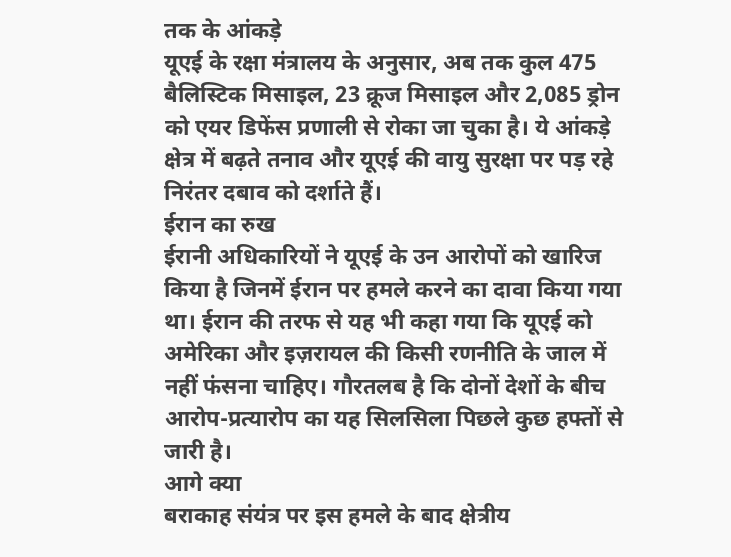तक के आंकड़े
यूएई के रक्षा मंत्रालय के अनुसार, अब तक कुल 475 बैलिस्टिक मिसाइल, 23 क्रूज मिसाइल और 2,085 ड्रोन को एयर डिफेंस प्रणाली से रोका जा चुका है। ये आंकड़े क्षेत्र में बढ़ते तनाव और यूएई की वायु सुरक्षा पर पड़ रहे निरंतर दबाव को दर्शाते हैं।
ईरान का रुख
ईरानी अधिकारियों ने यूएई के उन आरोपों को खारिज किया है जिनमें ईरान पर हमले करने का दावा किया गया था। ईरान की तरफ से यह भी कहा गया कि यूएई को अमेरिका और इज़रायल की किसी रणनीति के जाल में नहीं फंसना चाहिए। गौरतलब है कि दोनों देशों के बीच आरोप-प्रत्यारोप का यह सिलसिला पिछले कुछ हफ्तों से जारी है।
आगे क्या
बराकाह संयंत्र पर इस हमले के बाद क्षेत्रीय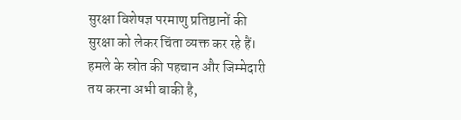सुरक्षा विशेषज्ञ परमाणु प्रतिष्ठानों की सुरक्षा को लेकर चिंता व्यक्त कर रहे हैं। हमले के स्रोत की पहचान और जिम्मेदारी तय करना अभी बाकी है,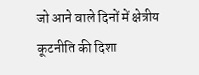जो आने वाले दिनों में क्षेत्रीय कूटनीति की दिशा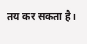तय कर सकता है।